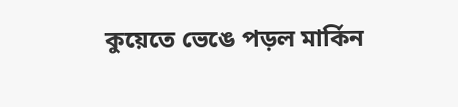কুয়েতে ভেঙে পড়ল মার্কিন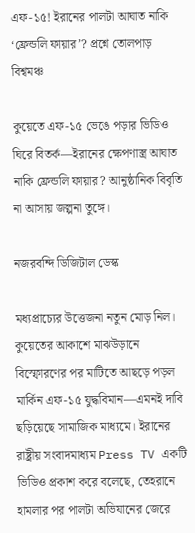এফ-১৫! ইরানের পালটা আঘাত নাকি ‘ফ্রেন্ডলি ফায়ার’? প্রশ্নে তোলপাড় বিশ্বমঞ্চ

কুয়েতে এফ-১৫ ভেঙে পড়ার ভিডিও ঘিরে বিতর্ক—ইরানের ক্ষেপণাস্ত্র আঘাত নাকি ফ্রেন্ডলি ফায়ার? আনুষ্ঠানিক বিবৃতি না আসায় জল্পনা তুঙ্গে।

নজরবন্দি ডিজিটাল ডেস্ক

মধ্যপ্রাচ্যের উত্তেজনা নতুন মোড় নিল। কুয়েতের আকাশে মাঝউড়ানে বিস্ফোরণের পর মাটিতে আছড়ে পড়ল মার্কিন এফ-১৫ যুদ্ধবিমান—এমনই দাবি ছড়িয়েছে সামাজিক মাধ্যমে। ইরানের রাষ্ট্রীয় সংবাদমাধ্যম Press TV একটি ভিডিও প্রকাশ করে বলেছে, তেহরানে হামলার পর পালটা অভিযানের জেরে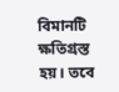বিমানটি ক্ষতিগ্রস্ত হয়। তবে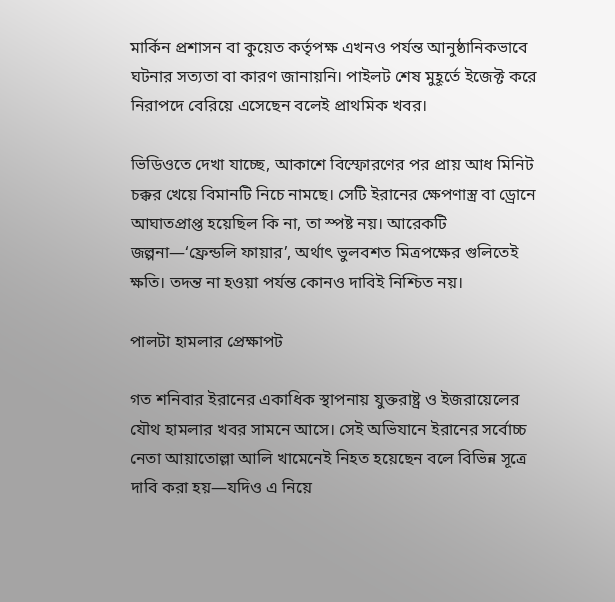মার্কিন প্রশাসন বা কুয়েত কর্তৃপক্ষ এখনও পর্যন্ত আনুষ্ঠানিকভাবে ঘটনার সত্যতা বা কারণ জানায়নি। পাইলট শেষ মুহূর্তে ইজেক্ট করে নিরাপদে বেরিয়ে এসেছেন বলেই প্রাথমিক খবর।

ভিডিওতে দেখা যাচ্ছে, আকাশে বিস্ফোরণের পর প্রায় আধ মিনিট চক্কর খেয়ে বিমানটি নিচে নামছে। সেটি ইরানের ক্ষেপণাস্ত্র বা ড্রোনে আঘাতপ্রাপ্ত হয়েছিল কি না, তা স্পষ্ট নয়। আরেকটি জল্পনা—‘ফ্রেন্ডলি ফায়ার’, অর্থাৎ ভুলবশত মিত্রপক্ষের গুলিতেই ক্ষতি। তদন্ত না হওয়া পর্যন্ত কোনও দাবিই নিশ্চিত নয়।

পালটা হামলার প্রেক্ষাপট

গত শনিবার ইরানের একাধিক স্থাপনায় যুক্তরাষ্ট্র ও ইজরায়েলের যৌথ হামলার খবর সামনে আসে। সেই অভিযানে ইরানের সর্বোচ্চ নেতা আয়াতোল্লা আলি খামেনেই নিহত হয়েছেন বলে বিভিন্ন সূত্রে দাবি করা হয়—যদিও এ নিয়ে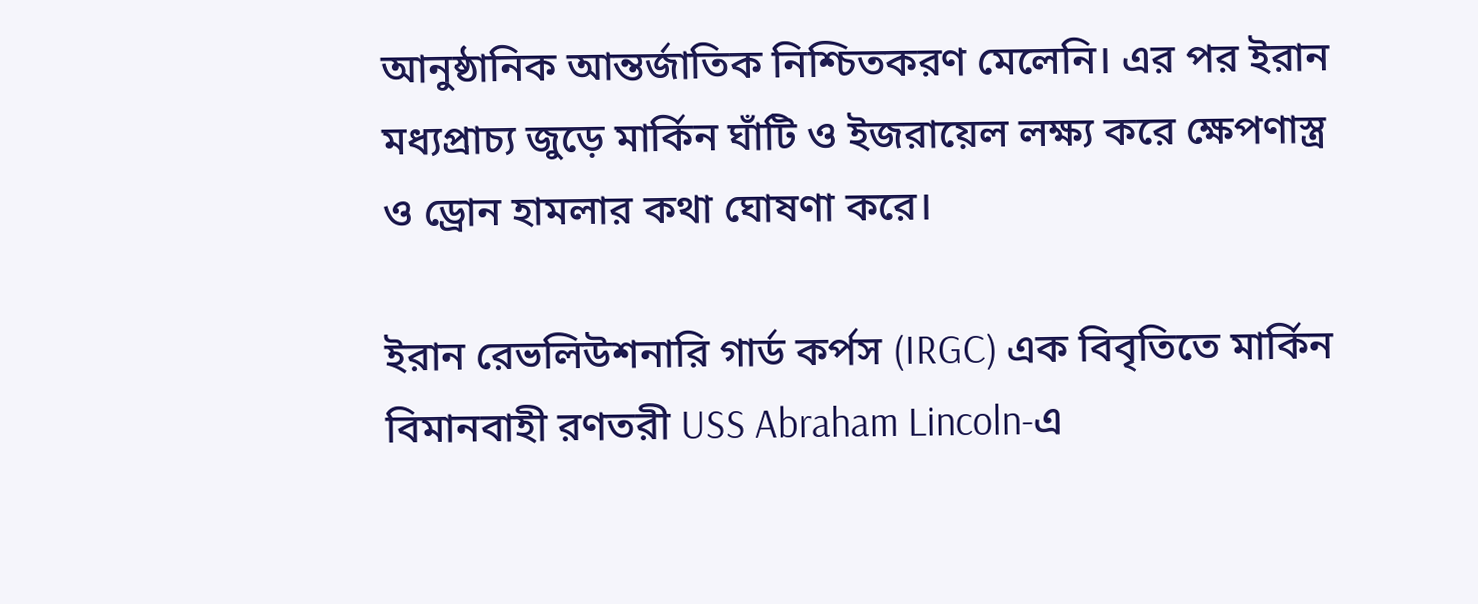আনুষ্ঠানিক আন্তর্জাতিক নিশ্চিতকরণ মেলেনি। এর পর ইরান মধ্যপ্রাচ্য জুড়ে মার্কিন ঘাঁটি ও ইজরায়েল লক্ষ্য করে ক্ষেপণাস্ত্র ও ড্রোন হামলার কথা ঘোষণা করে।

ইরান রেভলিউশনারি গার্ড কর্পস (IRGC) এক বিবৃতিতে মার্কিন বিমানবাহী রণতরী USS Abraham Lincoln-এ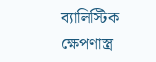ব্যালিস্টিক ক্ষেপণাস্ত্র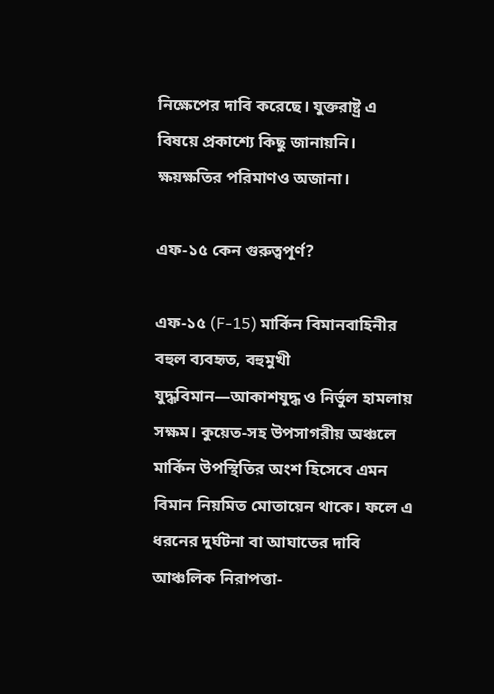নিক্ষেপের দাবি করেছে। যুক্তরাষ্ট্র এ বিষয়ে প্রকাশ্যে কিছু জানায়নি। ক্ষয়ক্ষতির পরিমাণও অজানা।

এফ-১৫ কেন গুরুত্বপূর্ণ?

এফ-১৫ (F-15) মার্কিন বিমানবাহিনীর বহুল ব্যবহৃত, বহুমুখী যুদ্ধবিমান—আকাশযুদ্ধ ও নির্ভুল হামলায় সক্ষম। কুয়েত-সহ উপসাগরীয় অঞ্চলে মার্কিন উপস্থিতির অংশ হিসেবে এমন বিমান নিয়মিত মোতায়েন থাকে। ফলে এ ধরনের দুর্ঘটনা বা আঘাতের দাবি আঞ্চলিক নিরাপত্তা-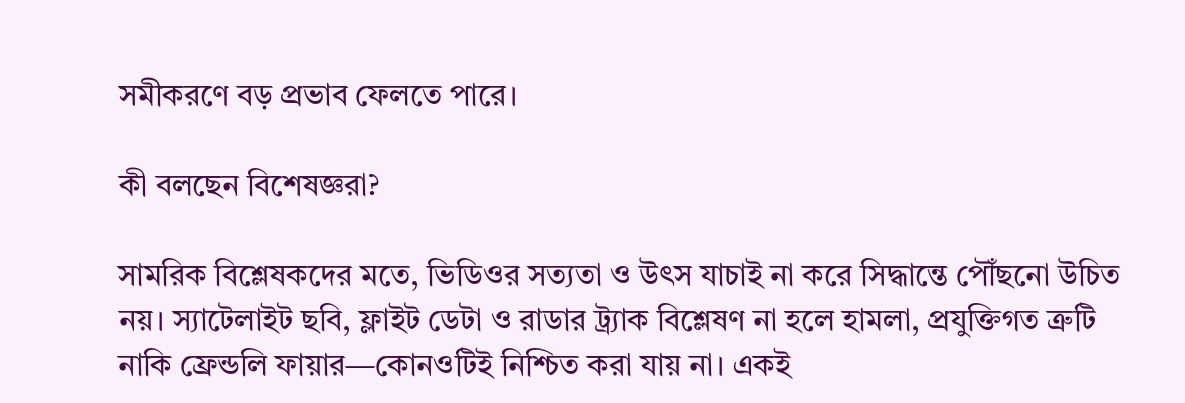সমীকরণে বড় প্রভাব ফেলতে পারে।

কী বলছেন বিশেষজ্ঞরা?

সামরিক বিশ্লেষকদের মতে, ভিডিওর সত্যতা ও উৎস যাচাই না করে সিদ্ধান্তে পৌঁছনো উচিত নয়। স্যাটেলাইট ছবি, ফ্লাইট ডেটা ও রাডার ট্র্যাক বিশ্লেষণ না হলে হামলা, প্রযুক্তিগত ত্রুটি নাকি ফ্রেন্ডলি ফায়ার—কোনওটিই নিশ্চিত করা যায় না। একই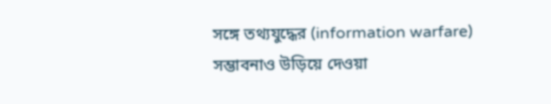সঙ্গে তথ্যযুদ্ধের (information warfare) সম্ভাবনাও উড়িয়ে দেওয়া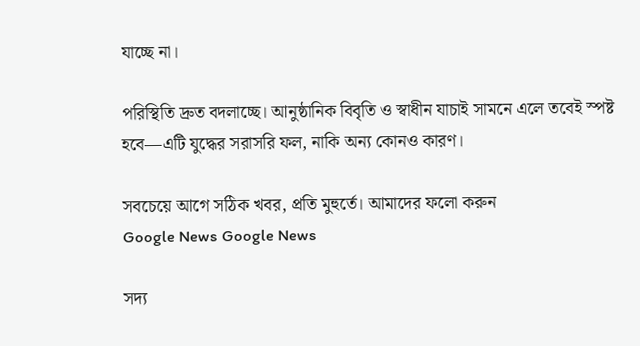যাচ্ছে না।

পরিস্থিতি দ্রুত বদলাচ্ছে। আনুষ্ঠানিক বিবৃতি ও স্বাধীন যাচাই সামনে এলে তবেই স্পষ্ট হবে—এটি যুদ্ধের সরাসরি ফল, নাকি অন্য কোনও কারণ।

সবচেয়ে আগে সঠিক খবর, প্রতি মুহুর্তে। আমাদের ফলো করুন
Google News Google News

সদ্য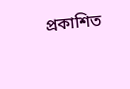প্রকাশিত